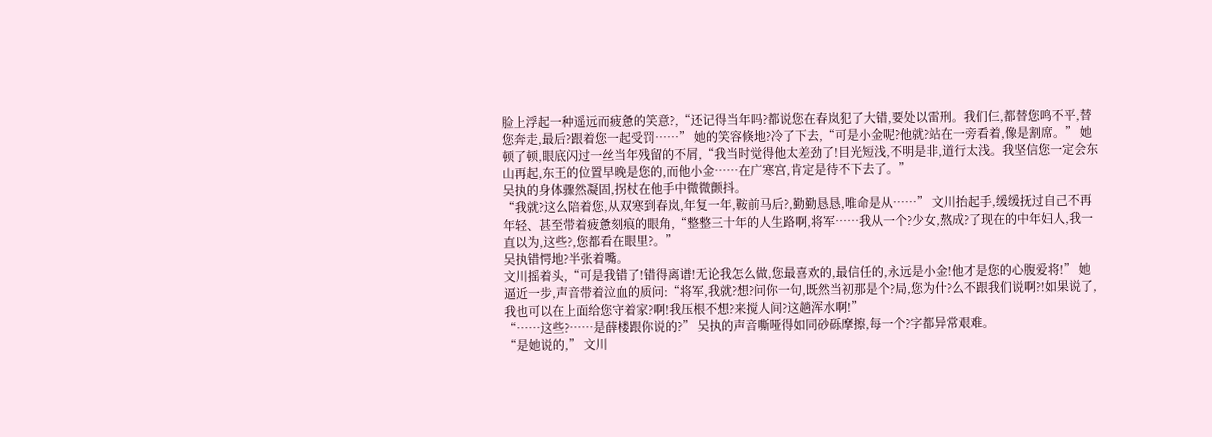脸上浮起一种遥远而疲惫的笑意?,“还记得当年吗?都说您在春岚犯了大错,要处以雷刑。我们仨,都替您鸣不平,替您奔走,最后?跟着您一起受罚……” 她的笑容倏地?冷了下去,“可是小金呢?他就?站在一旁看着,像是割席。” 她顿了顿,眼底闪过一丝当年残留的不屑,“我当时觉得他太差劲了!目光短浅,不明是非,道行太浅。我坚信您一定会东山再起,东王的位置早晚是您的,而他小金……在广寒宫,肯定是待不下去了。”
吴执的身体骤然凝固,拐杖在他手中微微颤抖。
“我就?这么陪着您,从双寒到春岚,年复一年,鞍前马后?,勤勤恳恳,唯命是从……” 文川抬起手,缓缓抚过自己不再年轻、甚至带着疲惫刻痕的眼角,“整整三十年的人生路啊,将军……我从一个?少女,熬成?了现在的中年妇人,我一直以为,这些?,您都看在眼里?。”
吴执错愕地?半张着嘴。
文川摇着头,“可是我错了!错得离谱!无论我怎么做,您最喜欢的,最信任的,永远是小金!他才是您的心腹爱将!” 她逼近一步,声音带着泣血的质问:“将军,我就?想?问你一句,既然当初那是个?局,您为什?么不跟我们说啊?!如果说了,我也可以在上面给您守着家?啊!我压根不想?来搅人间?这趟浑水啊!”
“……这些?……是薛楼跟你说的?” 吴执的声音嘶哑得如同砂砾摩擦,每一个?字都异常艰难。
“是她说的,” 文川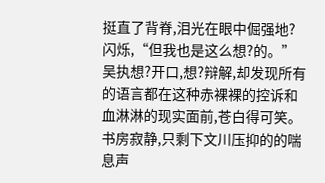挺直了背脊,泪光在眼中倔强地?闪烁,“但我也是这么想?的。”
吴执想?开口,想?辩解,却发现所有的语言都在这种赤裸裸的控诉和血淋淋的现实面前,苍白得可笑。
书房寂静,只剩下文川压抑的的喘息声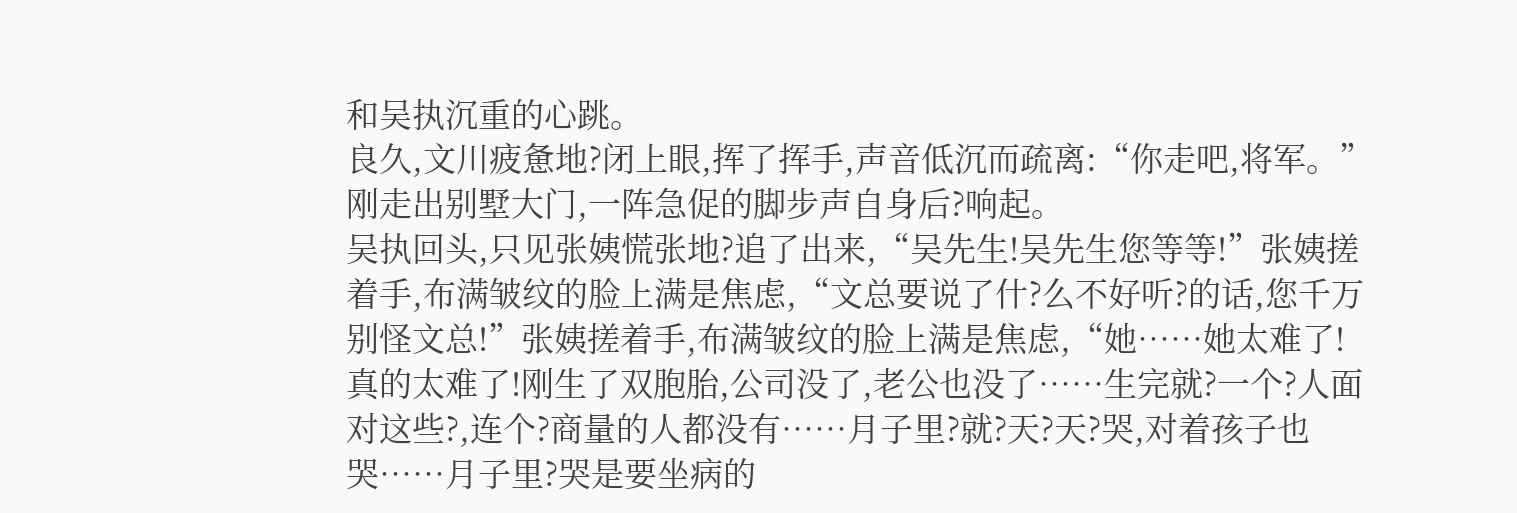和吴执沉重的心跳。
良久,文川疲惫地?闭上眼,挥了挥手,声音低沉而疏离:“你走吧,将军。”
刚走出别墅大门,一阵急促的脚步声自身后?响起。
吴执回头,只见张姨慌张地?追了出来,“吴先生!吴先生您等等!”张姨搓着手,布满皱纹的脸上满是焦虑,“文总要说了什?么不好听?的话,您千万别怪文总!”张姨搓着手,布满皱纹的脸上满是焦虑,“她……她太难了!真的太难了!刚生了双胞胎,公司没了,老公也没了……生完就?一个?人面对这些?,连个?商量的人都没有……月子里?就?天?天?哭,对着孩子也哭……月子里?哭是要坐病的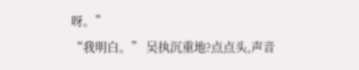呀。”
“我明白。” 吴执沉重地?点点头,声音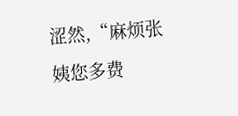涩然,“麻烦张姨您多费